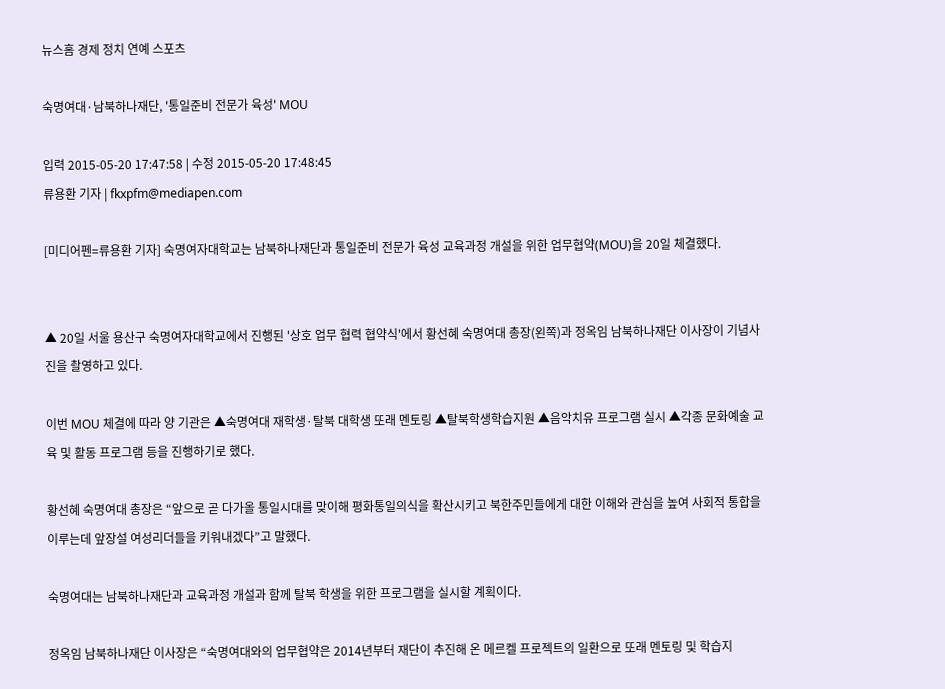뉴스홈 경제 정치 연예 스포츠

숙명여대·남북하나재단, '통일준비 전문가 육성' MOU

입력 2015-05-20 17:47:58 | 수정 2015-05-20 17:48:45
류용환 기자 | fkxpfm@mediapen.com

[미디어펜=류용환 기자] 숙명여자대학교는 남북하나재단과 통일준비 전문가 육성 교육과정 개설을 위한 업무협약(MOU)을 20일 체결했다.


▲ 20일 서울 용산구 숙명여자대학교에서 진행된 '상호 업무 협력 협약식'에서 황선혜 숙명여대 총장(왼쪽)과 정옥임 남북하나재단 이사장이 기념사진을 촬영하고 있다.

이번 MOU 체결에 따라 양 기관은 ▲숙명여대 재학생·탈북 대학생 또래 멘토링 ▲탈북학생학습지원 ▲음악치유 프로그램 실시 ▲각종 문화예술 교육 및 활동 프로그램 등을 진행하기로 했다.

황선혜 숙명여대 총장은 “앞으로 곧 다가올 통일시대를 맞이해 평화통일의식을 확산시키고 북한주민들에게 대한 이해와 관심을 높여 사회적 통합을 이루는데 앞장설 여성리더들을 키워내겠다”고 말했다.

숙명여대는 남북하나재단과 교육과정 개설과 함께 탈북 학생을 위한 프로그램을 실시할 계획이다.

정옥임 남북하나재단 이사장은 “숙명여대와의 업무협약은 2014년부터 재단이 추진해 온 메르켈 프로젝트의 일환으로 또래 멘토링 및 학습지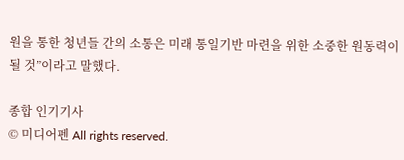원을 통한 청년들 간의 소통은 미래 통일기반 마련을 위한 소중한 원동력이 될 것”이라고 말했다.

종합 인기기사
© 미디어펜 All rights reserved.